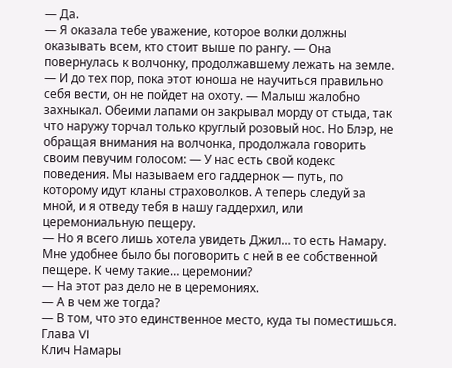— Да.
— Я оказала тебе уважение, которое волки должны оказывать всем, кто стоит выше по рангу. — Она повернулась к волчонку, продолжавшему лежать на земле. — И до тех пор, пока этот юноша не научиться правильно себя вести, он не пойдет на охоту. — Малыш жалобно захныкал. Обеими лапами он закрывал морду от стыда, так что наружу торчал только круглый розовый нос. Но Блэр, не обращая внимания на волчонка, продолжала говорить своим певучим голосом: — У нас есть свой кодекс поведения. Мы называем его гаддернок — путь, по которому идут кланы страховолков. А теперь следуй за мной, и я отведу тебя в нашу гаддерхил, или церемониальную пещеру.
— Но я всего лишь хотела увидеть Джил… то есть Намару. Мне удобнее было бы поговорить с ней в ее собственной пещере. К чему такие… церемонии?
— На этот раз дело не в церемониях.
— А в чем же тогда?
— В том, что это единственное место, куда ты поместишься.
Глава VI
Клич Намары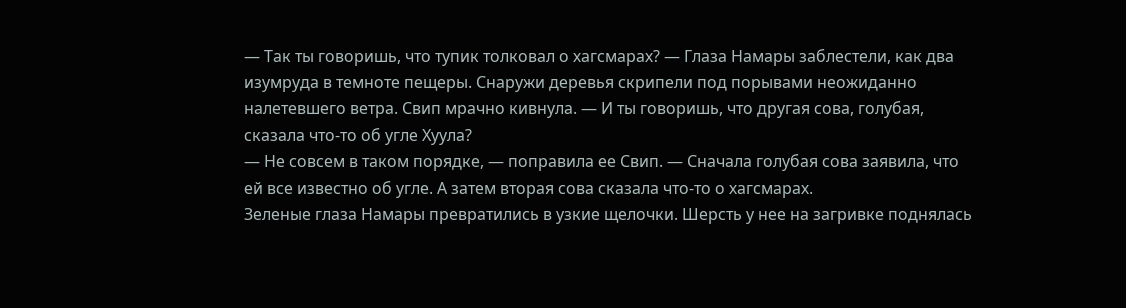— Так ты говоришь, что тупик толковал о хагсмарах? — Глаза Намары заблестели, как два изумруда в темноте пещеры. Снаружи деревья скрипели под порывами неожиданно налетевшего ветра. Свип мрачно кивнула. — И ты говоришь, что другая сова, голубая, сказала что-то об угле Хуула?
— Не совсем в таком порядке, — поправила ее Свип. — Сначала голубая сова заявила, что ей все известно об угле. А затем вторая сова сказала что-то о хагсмарах.
Зеленые глаза Намары превратились в узкие щелочки. Шерсть у нее на загривке поднялась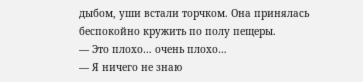дыбом, уши встали торчком. Она принялась беспокойно кружить по полу пещеры.
— Это плохо… очень плохо…
— Я ничего не знаю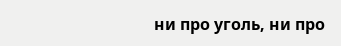ни про уголь, ни про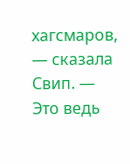хагсмаров, — сказала Свип. — Это ведь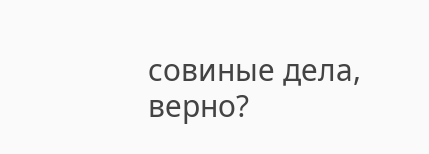совиные дела, верно?